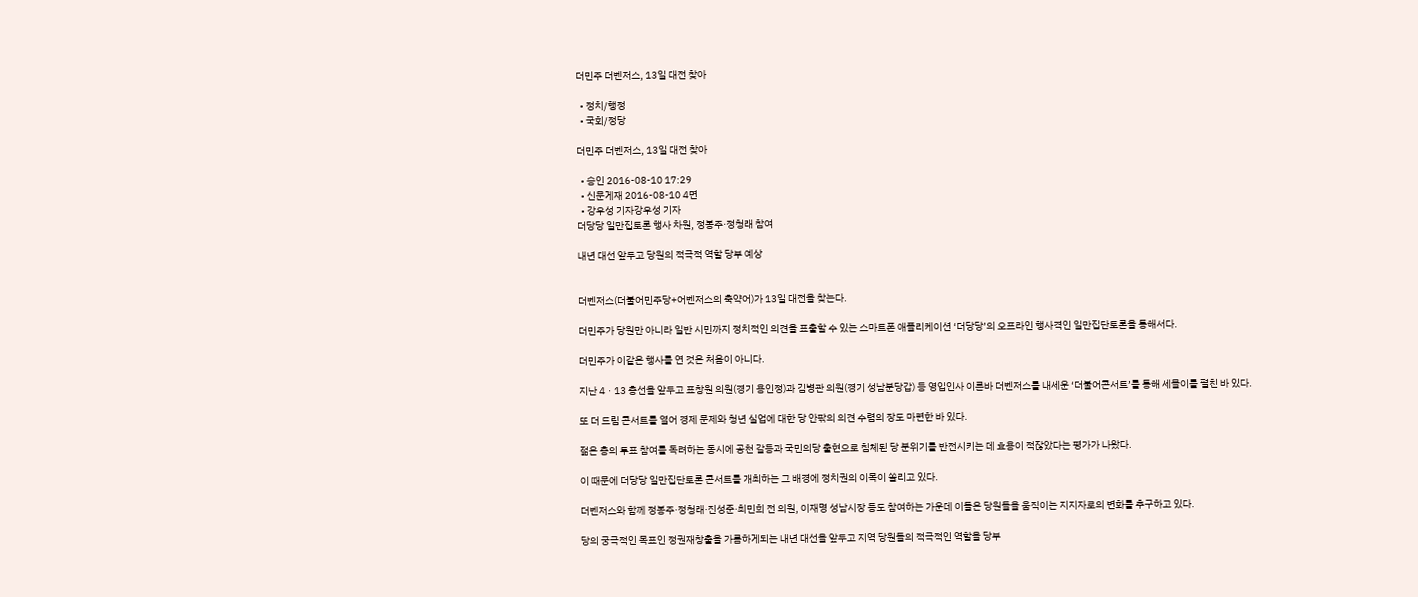더민주 더벤저스, 13일 대전 찾아

  • 정치/행정
  • 국회/정당

더민주 더벤저스, 13일 대전 찾아

  • 승인 2016-08-10 17:29
  • 신문게재 2016-08-10 4면
  • 강우성 기자강우성 기자
더당당 일만집토론 행사 차원, 정봉주·정청래 참여

내년 대선 앞두고 당원의 적극적 역할 당부 예상


더벤저스(더불어민주당+어벤저스의 축약어)가 13일 대전을 찾는다.

더민주가 당원만 아니라 일반 시민까지 정치적인 의견을 표출할 수 있는 스마트폰 애플리케이션 ‘더당당’의 오프라인 행사격인 일만집단토론을 통해서다.

더민주가 이같은 행사를 연 것은 처음이 아니다.

지난 4ㆍ13 총선을 앞두고 표창원 의원(경기 용인정)과 김병관 의원(경기 성남분당갑) 등 영입인사 이른바 더벤저스를 내세운 ‘더불어콘서트’를 통해 세몰이를 펼친 바 있다.

또 더 드림 콘서트를 열어 경제 문제와 청년 실업에 대한 당 안팎의 의견 수렴의 장도 마련한 바 있다.

젊은 층의 투표 참여를 독려하는 동시에 공천 갈등과 국민의당 출현으로 침체된 당 분위기를 반전시키는 데 효용이 적잖았다는 평가가 나왔다.

이 때문에 더당당 일만집단토론 콘서트를 개최하는 그 배경에 정치권의 이목이 쏠리고 있다.

더벤저스와 함께 정봉주·정청래·진성준·최민희 전 의원, 이재명 성남시장 등도 참여하는 가운데 이들은 당원들을 움직이는 지지자로의 변화를 추구하고 있다.

당의 궁극적인 목표인 정권재창출을 가름하게되는 내년 대선을 앞두고 지역 당원들의 적극적인 역할을 당부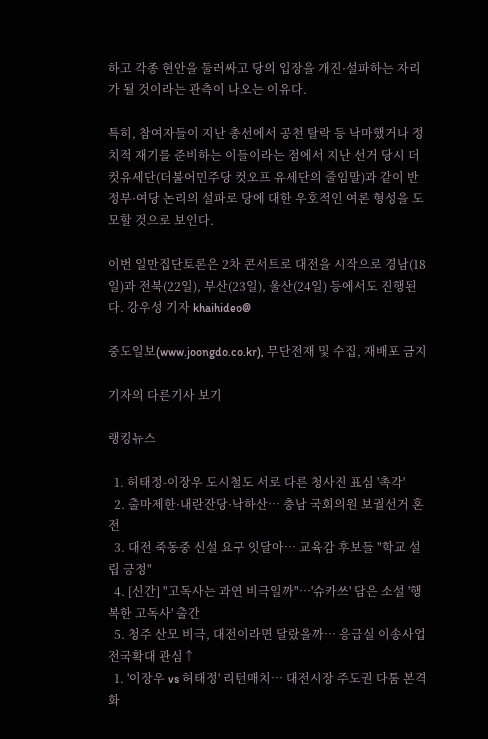하고 각종 현안을 둘러싸고 당의 입장을 개진·설파하는 자리가 될 것이라는 관측이 나오는 이유다.

특히, 참여자들이 지난 총선에서 공천 탈락 등 낙마했거나 정치적 재기를 준비하는 이들이라는 점에서 지난 선거 당시 더컷유세단(더불어민주당 컷오프 유세단의 줄임말)과 같이 반정부·여당 논리의 설파로 당에 대한 우호적인 여론 형성을 도모할 것으로 보인다.

이번 일만집단토론은 2차 콘서트로 대전을 시작으로 경남(18일)과 전북(22일), 부산(23일), 울산(24일) 등에서도 진행된다. 강우성 기자 khaihideo@

중도일보(www.joongdo.co.kr), 무단전재 및 수집, 재배포 금지

기자의 다른기사 보기

랭킹뉴스

  1. 허태정-이장우 도시철도 서로 다른 청사진 표심 '촉각'
  2. 출마제한·내란잔당·낙하산… 충남 국회의원 보궐선거 혼전
  3. 대전 죽동중 신설 요구 잇달아… 교육감 후보들 "학교 설립 긍정"
  4. [신간] "고독사는 과연 비극일까"…'슈카쓰' 담은 소설 '행복한 고독사' 출간
  5. 청주 산모 비극, 대전이라면 달랐을까… 응급실 이송사업 전국확대 관심↑
  1. '이장우 vs 허태정' 리턴매치… 대전시장 주도권 다툼 본격화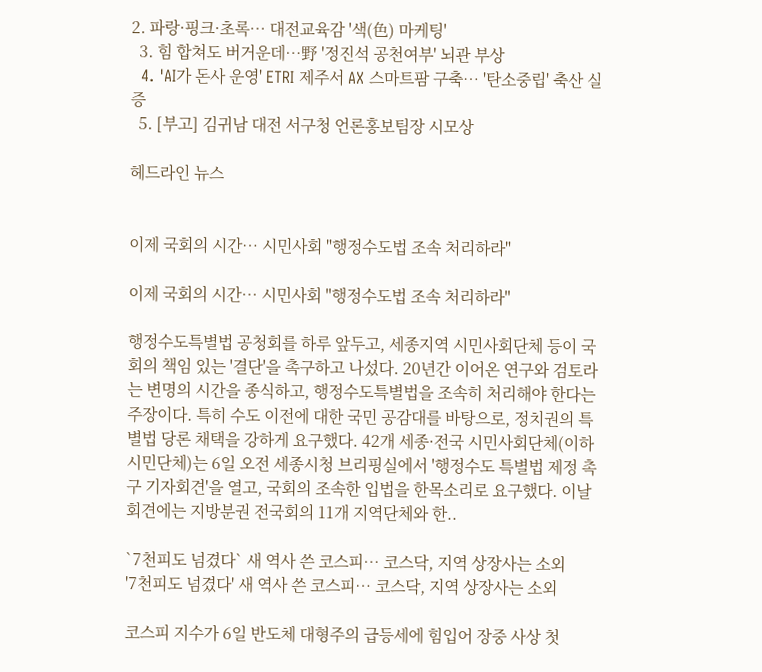2. 파랑·핑크·초록… 대전교육감 '색(色) 마케팅'
  3. 힘 합쳐도 버거운데…野 '정진석 공천여부' 뇌관 부상
  4. 'AI가 돈사 운영' ETRI 제주서 AX 스마트팜 구축… '탄소중립' 축산 실증
  5. [부고] 김귀남 대전 서구청 언론홍보팀장 시모상

헤드라인 뉴스


이제 국회의 시간… 시민사회 "행정수도법 조속 처리하라"

이제 국회의 시간… 시민사회 "행정수도법 조속 처리하라"

행정수도특별법 공청회를 하루 앞두고, 세종지역 시민사회단체 등이 국회의 책임 있는 '결단'을 촉구하고 나섰다. 20년간 이어온 연구와 검토라는 변명의 시간을 종식하고, 행정수도특별법을 조속히 처리해야 한다는 주장이다. 특히 수도 이전에 대한 국민 공감대를 바탕으로, 정치권의 특별법 당론 채택을 강하게 요구했다. 42개 세종·전국 시민사회단체(이하 시민단체)는 6일 오전 세종시청 브리핑실에서 '행정수도 특별법 제정 촉구 기자회견'을 열고, 국회의 조속한 입법을 한목소리로 요구했다. 이날 회견에는 지방분권 전국회의 11개 지역단체와 한..

`7천피도 넘겼다` 새 역사 쓴 코스피… 코스닥, 지역 상장사는 소외
'7천피도 넘겼다' 새 역사 쓴 코스피… 코스닥, 지역 상장사는 소외

코스피 지수가 6일 반도체 대형주의 급등세에 힘입어 장중 사상 첫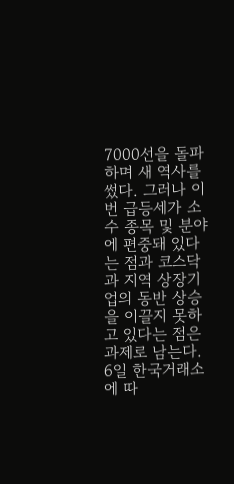7000선을 돌파하며 새 역사를 썼다. 그러나 이번 급등세가 소수 종목 및 분야에 편중돼 있다는 점과 코스닥과 지역 상장기업의 동반 상승을 이끌지 못하고 있다는 점은 과제로 남는다. 6일 한국거래소에 따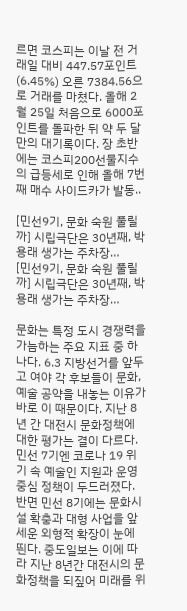르면 코스피는 이날 전 거래일 대비 447.57포인트(6.45%) 오른 7384.56으로 거래를 마쳤다. 올해 2월 25일 처음으로 6000포인트를 돌파한 뒤 약 두 달 만의 대기록이다. 장 초반에는 코스피200선물지수의 급등세로 인해 올해 7번째 매수 사이드카가 발동..

[민선9기, 문화 숙원 풀릴까] 시립극단은 30년째, 박용래 생가는 주차장…
[민선9기, 문화 숙원 풀릴까] 시립극단은 30년째, 박용래 생가는 주차장…

문화는 특정 도시 경쟁력을 가늠하는 주요 지표 중 하나다. 6.3 지방선거를 앞두고 여야 각 후보들이 문화, 예술 공약을 내놓는 이유가 바로 이 때문이다. 지난 8년 간 대전시 문화정책에 대한 평가는 결이 다르다. 민선 7기엔 코로나 19 위기 속 예술인 지원과 운영 중심 정책이 두드러졌다. 반면 민선 8기에는 문화시설 확충과 대형 사업을 앞세운 외형적 확장이 눈에 띈다. 중도일보는 이에 따라 지난 8년간 대전시의 문화정책을 되짚어 미래를 위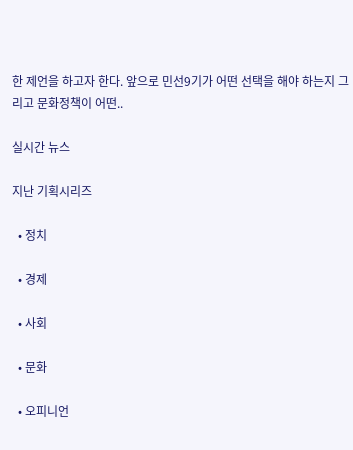한 제언을 하고자 한다. 앞으로 민선9기가 어떤 선택을 해야 하는지 그리고 문화정책이 어떤..

실시간 뉴스

지난 기획시리즈

  • 정치

  • 경제

  • 사회

  • 문화

  • 오피니언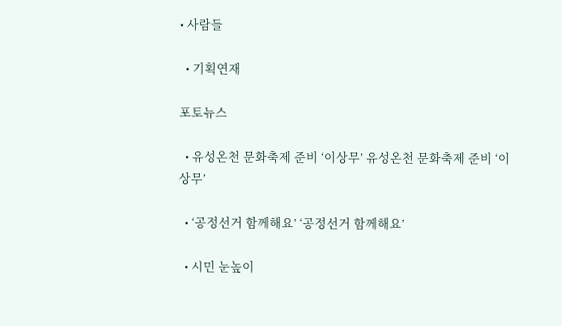• 사람들

  • 기획연재

포토뉴스

  • 유성온천 문화축제 준비 ‘이상무’ 유성온천 문화축제 준비 ‘이상무’

  • ‘공정선거 함께해요’ ‘공정선거 함께해요’

  • 시민 눈높이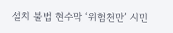설치 불법 현수막 ‘위험천만’ 시민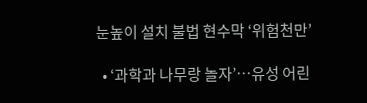눈높이 설치 불법 현수막 ‘위험천만’

  • ‘과학과 나무랑 놀자’…유성 어린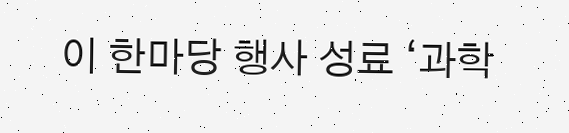이 한마당 행사 성료 ‘과학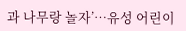과 나무랑 놀자’…유성 어린이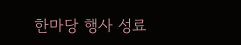한마당 행사 성료